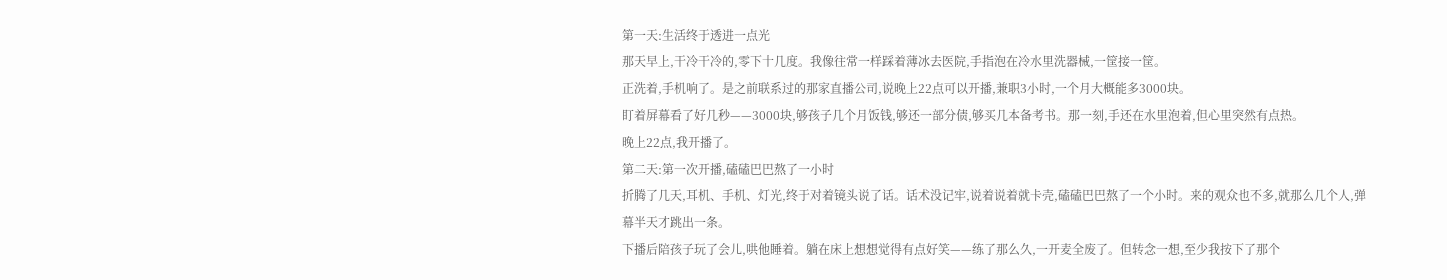第一天:生活终于透进一点光
那天早上,干冷干冷的,零下十几度。我像往常一样踩着薄冰去医院,手指泡在冷水里洗器械,一筐接一筐。
正洗着,手机响了。是之前联系过的那家直播公司,说晚上22点可以开播,兼职3小时,一个月大概能多3000块。
盯着屏幕看了好几秒——3000块,够孩子几个月饭钱,够还一部分债,够买几本备考书。那一刻,手还在水里泡着,但心里突然有点热。
晚上22点,我开播了。
第二天:第一次开播,磕磕巴巴熬了一小时
折腾了几天,耳机、手机、灯光,终于对着镜头说了话。话术没记牢,说着说着就卡壳,磕磕巴巴熬了一个小时。来的观众也不多,就那么几个人,弹幕半天才跳出一条。
下播后陪孩子玩了会儿,哄他睡着。躺在床上想想觉得有点好笑——练了那么久,一开麦全废了。但转念一想,至少我按下了那个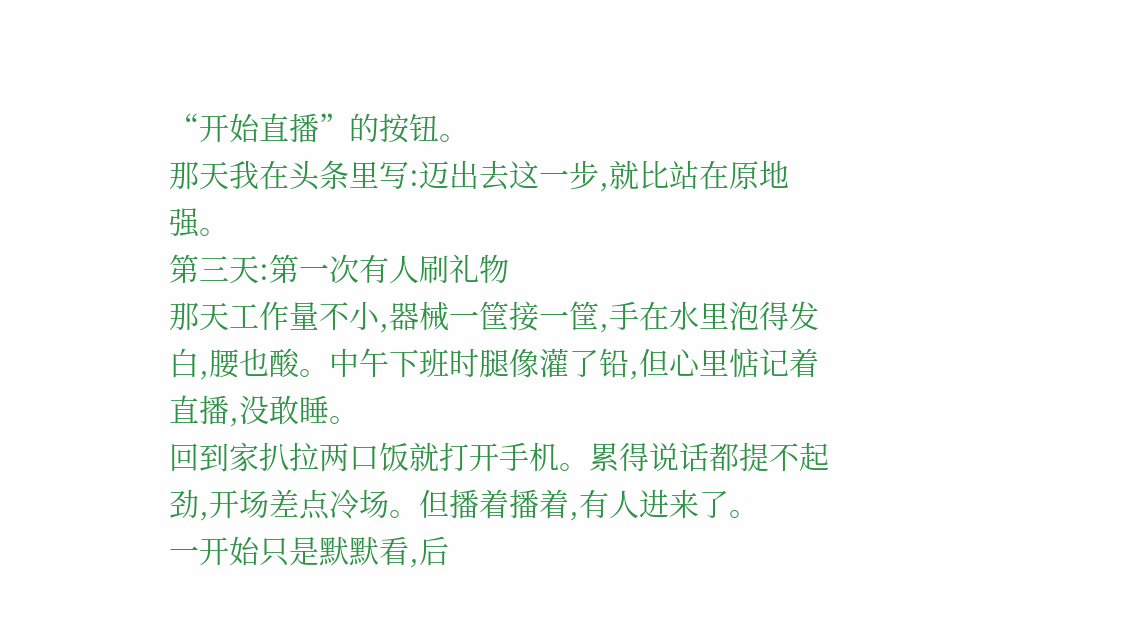“开始直播”的按钮。
那天我在头条里写:迈出去这一步,就比站在原地强。
第三天:第一次有人刷礼物
那天工作量不小,器械一筐接一筐,手在水里泡得发白,腰也酸。中午下班时腿像灌了铅,但心里惦记着直播,没敢睡。
回到家扒拉两口饭就打开手机。累得说话都提不起劲,开场差点冷场。但播着播着,有人进来了。
一开始只是默默看,后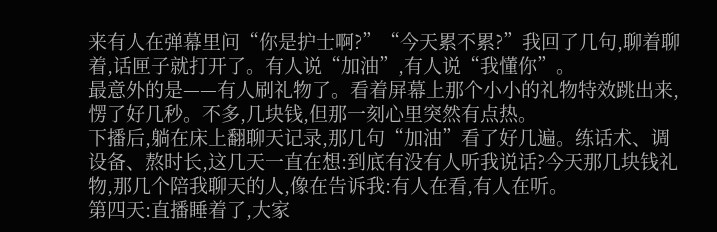来有人在弹幕里问“你是护士啊?”“今天累不累?”我回了几句,聊着聊着,话匣子就打开了。有人说“加油”,有人说“我懂你”。
最意外的是——有人刷礼物了。看着屏幕上那个小小的礼物特效跳出来,愣了好几秒。不多,几块钱,但那一刻心里突然有点热。
下播后,躺在床上翻聊天记录,那几句“加油”看了好几遍。练话术、调设备、熬时长,这几天一直在想:到底有没有人听我说话?今天那几块钱礼物,那几个陪我聊天的人,像在告诉我:有人在看,有人在听。
第四天:直播睡着了,大家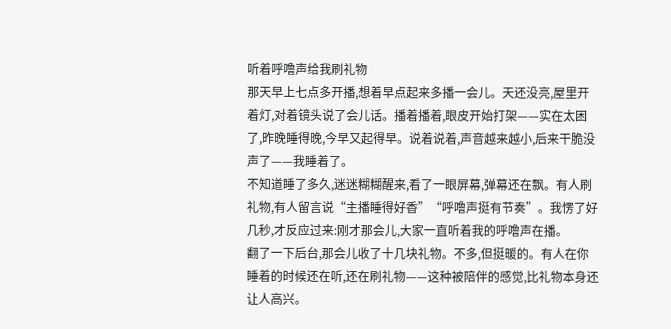听着呼噜声给我刷礼物
那天早上七点多开播,想着早点起来多播一会儿。天还没亮,屋里开着灯,对着镜头说了会儿话。播着播着,眼皮开始打架——实在太困了,昨晚睡得晚,今早又起得早。说着说着,声音越来越小,后来干脆没声了——我睡着了。
不知道睡了多久,迷迷糊糊醒来,看了一眼屏幕,弹幕还在飘。有人刷礼物,有人留言说“主播睡得好香”“呼噜声挺有节奏”。我愣了好几秒,才反应过来:刚才那会儿,大家一直听着我的呼噜声在播。
翻了一下后台,那会儿收了十几块礼物。不多,但挺暖的。有人在你睡着的时候还在听,还在刷礼物——这种被陪伴的感觉,比礼物本身还让人高兴。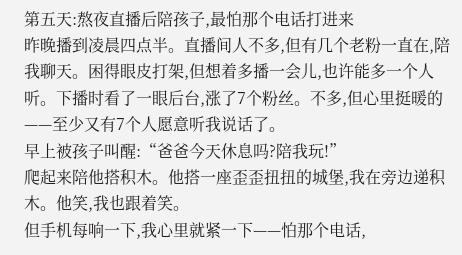第五天:熬夜直播后陪孩子,最怕那个电话打进来
昨晚播到凌晨四点半。直播间人不多,但有几个老粉一直在,陪我聊天。困得眼皮打架,但想着多播一会儿,也许能多一个人听。下播时看了一眼后台,涨了7个粉丝。不多,但心里挺暖的——至少又有7个人愿意听我说话了。
早上被孩子叫醒:“爸爸今天休息吗?陪我玩!”
爬起来陪他搭积木。他搭一座歪歪扭扭的城堡,我在旁边递积木。他笑,我也跟着笑。
但手机每响一下,我心里就紧一下——怕那个电话,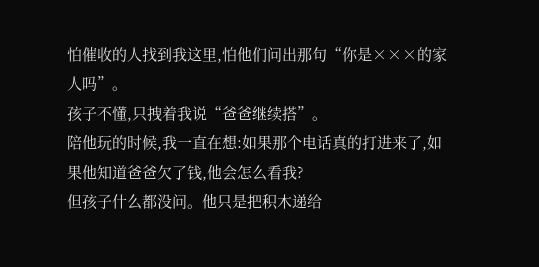怕催收的人找到我这里,怕他们问出那句“你是×××的家人吗”。
孩子不懂,只拽着我说“爸爸继续搭”。
陪他玩的时候,我一直在想:如果那个电话真的打进来了,如果他知道爸爸欠了钱,他会怎么看我?
但孩子什么都没问。他只是把积木递给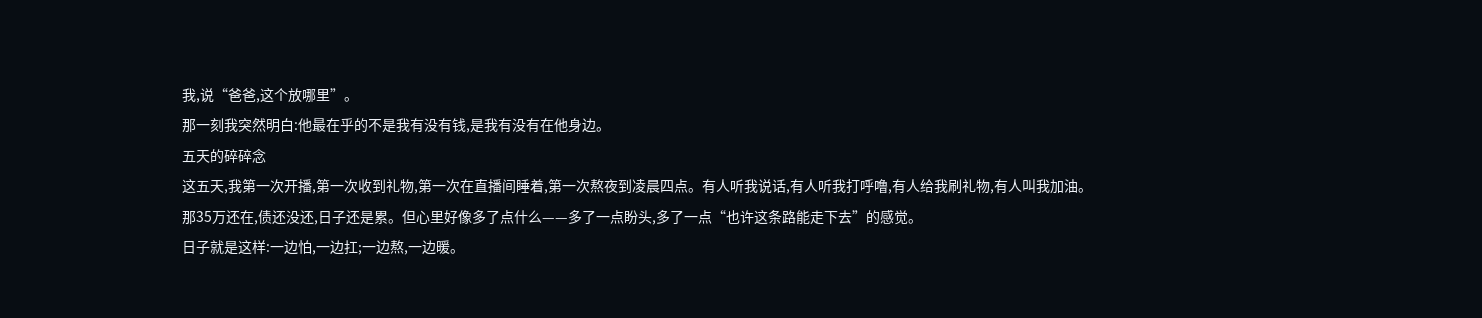我,说“爸爸,这个放哪里”。
那一刻我突然明白:他最在乎的不是我有没有钱,是我有没有在他身边。
五天的碎碎念
这五天,我第一次开播,第一次收到礼物,第一次在直播间睡着,第一次熬夜到凌晨四点。有人听我说话,有人听我打呼噜,有人给我刷礼物,有人叫我加油。
那35万还在,债还没还,日子还是累。但心里好像多了点什么——多了一点盼头,多了一点“也许这条路能走下去”的感觉。
日子就是这样:一边怕,一边扛;一边熬,一边暖。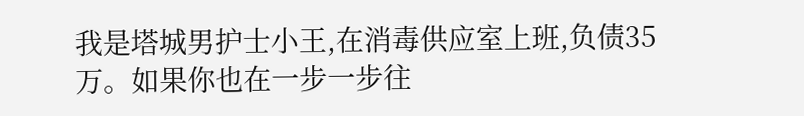我是塔城男护士小王,在消毒供应室上班,负债35万。如果你也在一步一步往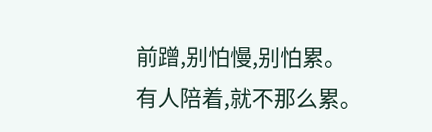前蹭,别怕慢,别怕累。
有人陪着,就不那么累。